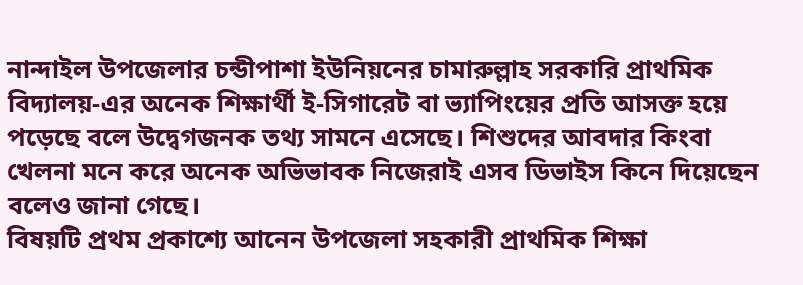নান্দাইল উপজেলার চন্ডীপাশা ইউনিয়নের চামারুল্লাহ সরকারি প্রাথমিক বিদ্যালয়-এর অনেক শিক্ষার্থী ই-সিগারেট বা ভ্যাপিংয়ের প্রতি আসক্ত হয়ে পড়েছে বলে উদ্বেগজনক তথ্য সামনে এসেছে। শিশুদের আবদার কিংবা খেলনা মনে করে অনেক অভিভাবক নিজেরাই এসব ডিভাইস কিনে দিয়েছেন বলেও জানা গেছে।
বিষয়টি প্রথম প্রকাশ্যে আনেন উপজেলা সহকারী প্রাথমিক শিক্ষা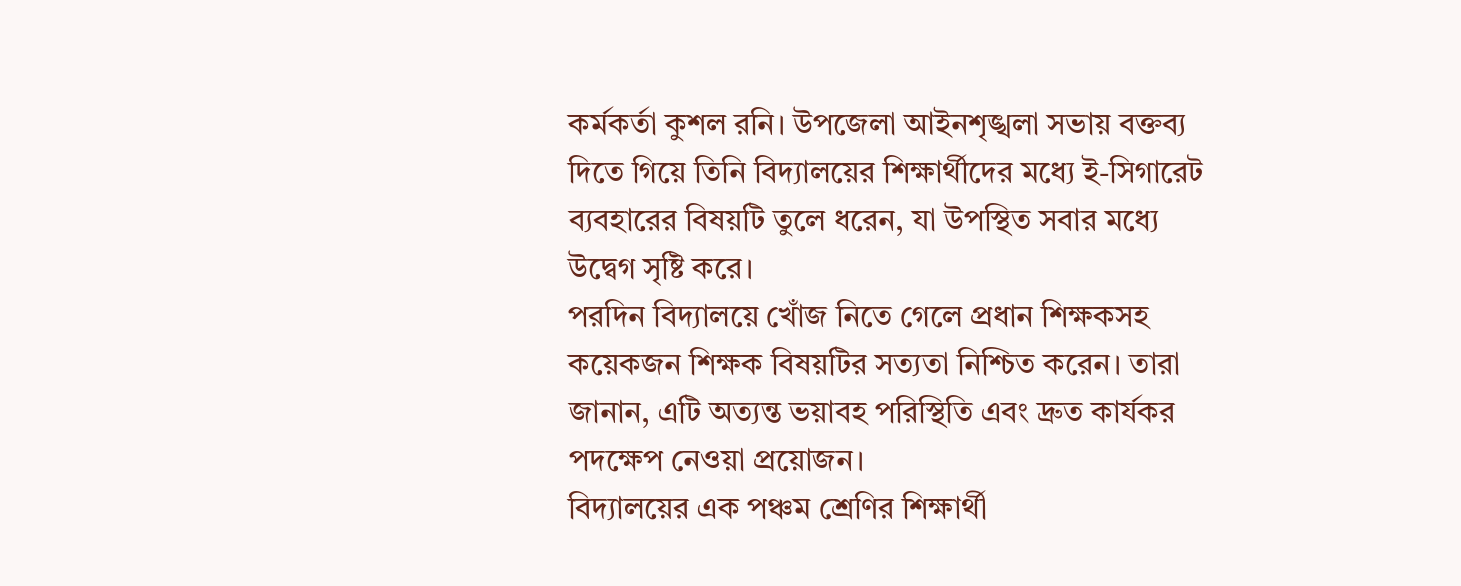কর্মকর্তা কুশল রনি। উপজেলা আইনশৃঙ্খলা সভায় বক্তব্য দিতে গিয়ে তিনি বিদ্যালয়ের শিক্ষার্থীদের মধ্যে ই-সিগারেট ব্যবহারের বিষয়টি তুলে ধরেন, যা উপস্থিত সবার মধ্যে উদ্বেগ সৃষ্টি করে।
পরদিন বিদ্যালয়ে খোঁজ নিতে গেলে প্রধান শিক্ষকসহ কয়েকজন শিক্ষক বিষয়টির সত্যতা নিশ্চিত করেন। তারা জানান, এটি অত্যন্ত ভয়াবহ পরিস্থিতি এবং দ্রুত কার্যকর পদক্ষেপ নেওয়া প্রয়োজন।
বিদ্যালয়ের এক পঞ্চম শ্রেণির শিক্ষার্থী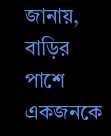জানায়, বাড়ির পাশে একজনকে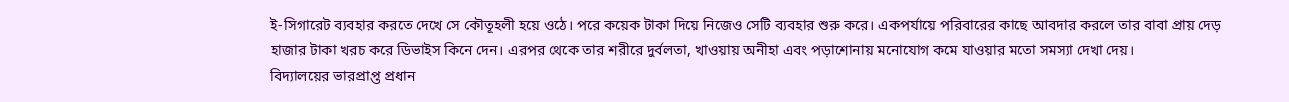ই-সিগারেট ব্যবহার করতে দেখে সে কৌতূহলী হয়ে ওঠে। পরে কয়েক টাকা দিয়ে নিজেও সেটি ব্যবহার শুরু করে। একপর্যায়ে পরিবারের কাছে আবদার করলে তার বাবা প্রায় দেড় হাজার টাকা খরচ করে ডিভাইস কিনে দেন। এরপর থেকে তার শরীরে দুর্বলতা, খাওয়ায় অনীহা এবং পড়াশোনায় মনোযোগ কমে যাওয়ার মতো সমস্যা দেখা দেয়।
বিদ্যালয়ের ভারপ্রাপ্ত প্রধান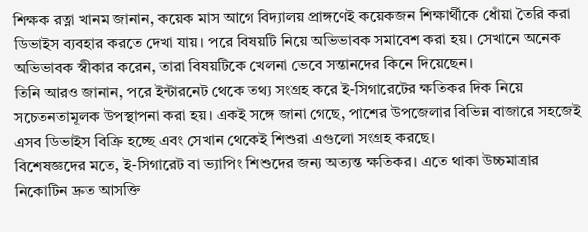শিক্ষক রত্না খানম জানান, কয়েক মাস আগে বিদ্যালয় প্রাঙ্গণেই কয়েকজন শিক্ষার্থীকে ধোঁয়া তৈরি করা ডিভাইস ব্যবহার করতে দেখা যায়। পরে বিষয়টি নিয়ে অভিভাবক সমাবেশ করা হয়। সেখানে অনেক অভিভাবক স্বীকার করেন, তারা বিষয়টিকে খেলনা ভেবে সন্তানদের কিনে দিয়েছেন।
তিনি আরও জানান, পরে ইন্টারনেট থেকে তথ্য সংগ্রহ করে ই-সিগারেটের ক্ষতিকর দিক নিয়ে সচেতনতামূলক উপস্থাপনা করা হয়। একই সঙ্গে জানা গেছে, পাশের উপজেলার বিভিন্ন বাজারে সহজেই এসব ডিভাইস বিক্রি হচ্ছে এবং সেখান থেকেই শিশুরা এগুলো সংগ্রহ করছে।
বিশেষজ্ঞদের মতে, ই-সিগারেট বা ভ্যাপিং শিশুদের জন্য অত্যন্ত ক্ষতিকর। এতে থাকা উচ্চমাত্রার নিকোটিন দ্রুত আসক্তি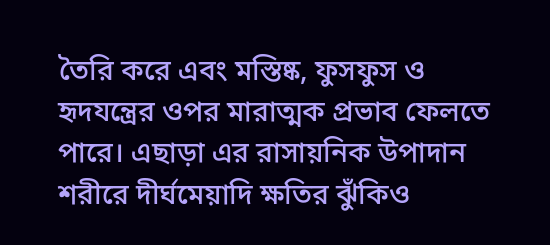তৈরি করে এবং মস্তিষ্ক, ফুসফুস ও হৃদযন্ত্রের ওপর মারাত্মক প্রভাব ফেলতে পারে। এছাড়া এর রাসায়নিক উপাদান শরীরে দীর্ঘমেয়াদি ক্ষতির ঝুঁকিও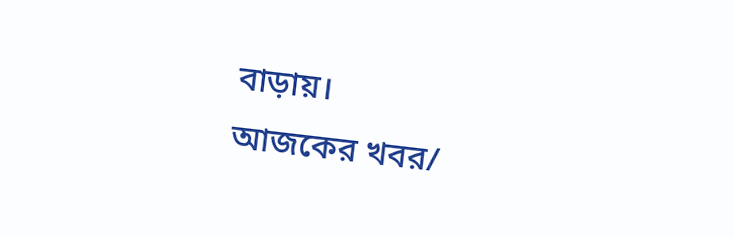বাড়ায়।
আজকের খবর/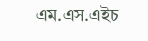এম.এস.এইচ